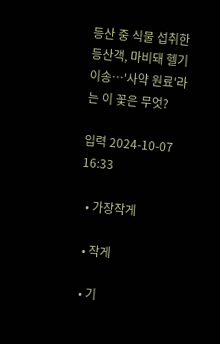등산 중 식물 섭취한 등산객, 마비돼 헬기 이송…'사약 원료'라는 이 꽃은 무엇?

입력 2024-10-07 16:33

  • 가장작게

  • 작게

  • 기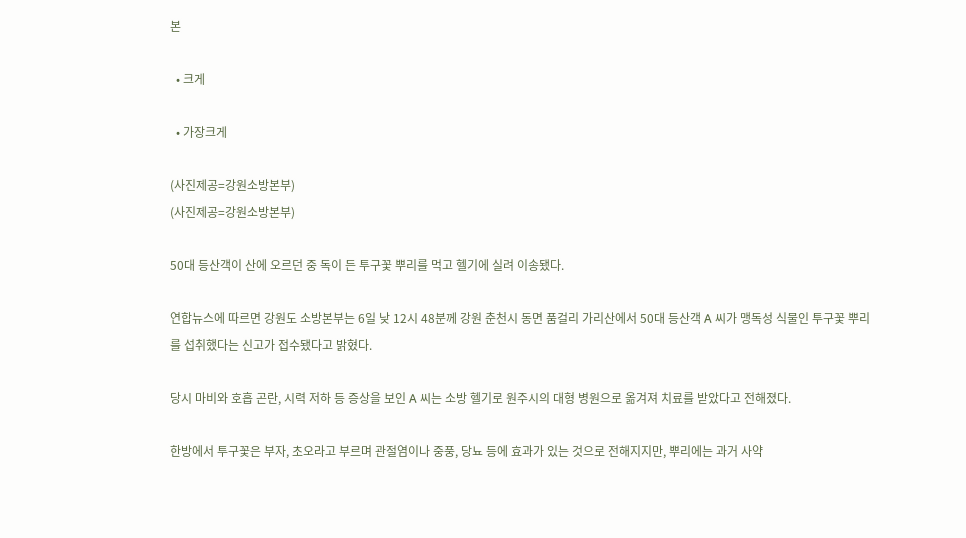본

  • 크게

  • 가장크게

(사진제공=강원소방본부)
(사진제공=강원소방본부)

50대 등산객이 산에 오르던 중 독이 든 투구꽃 뿌리를 먹고 헬기에 실려 이송됐다.

연합뉴스에 따르면 강원도 소방본부는 6일 낮 12시 48분께 강원 춘천시 동면 품걸리 가리산에서 50대 등산객 A 씨가 맹독성 식물인 투구꽃 뿌리를 섭취했다는 신고가 접수됐다고 밝혔다.

당시 마비와 호흡 곤란, 시력 저하 등 증상을 보인 A 씨는 소방 헬기로 원주시의 대형 병원으로 옮겨져 치료를 받았다고 전해졌다.

한방에서 투구꽃은 부자, 초오라고 부르며 관절염이나 중풍, 당뇨 등에 효과가 있는 것으로 전해지지만, 뿌리에는 과거 사약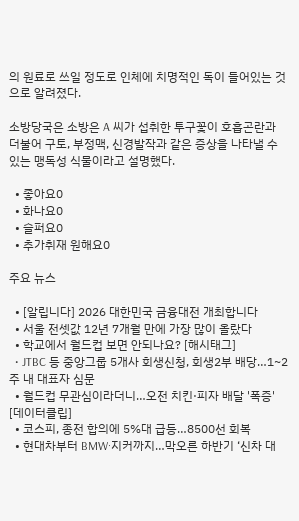의 원료로 쓰일 정도로 인체에 치명적인 독이 들어있는 것으로 알려졌다.

소방당국은 소방은 A 씨가 섭취한 투구꽃이 호흡곤란과 더불어 구토, 부정맥, 신경발작과 같은 증상을 나타낼 수 있는 맹독성 식물이라고 설명했다.

  • 좋아요0
  • 화나요0
  • 슬퍼요0
  • 추가취재 원해요0

주요 뉴스

  • [알립니다] 2026 대한민국 금융대전 개최합니다
  • 서울 전셋값 12년 7개월 만에 가장 많이 올랐다
  • 학교에서 월드컵 보면 안되나요? [해시태그]
  • JTBC 등 중앙그룹 5개사 회생신청, 회생2부 배당…1~2주 내 대표자 심문
  • 월드컵 무관심이라더니…오전 치킨·피자 배달 '폭증' [데이터클립]
  • 코스피, 종전 합의에 5%대 급등…8500선 회복
  • 현대차부터 BMW·지커까지…막오른 하반기 ‘신차 대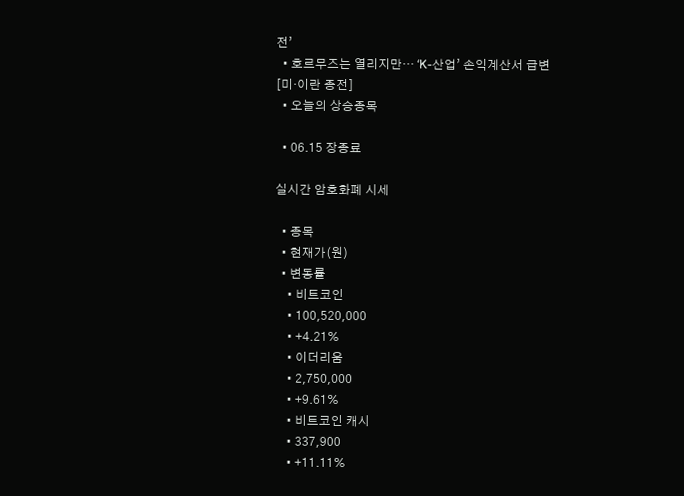전’
  • 호르무즈는 열리지만… ‘K-산업’ 손익계산서 급변 [미·이란 종전]
  • 오늘의 상승종목

  • 06.15 장종료

실시간 암호화폐 시세

  • 종목
  • 현재가(원)
  • 변동률
    • 비트코인
    • 100,520,000
    • +4.21%
    • 이더리움
    • 2,750,000
    • +9.61%
    • 비트코인 캐시
    • 337,900
    • +11.11%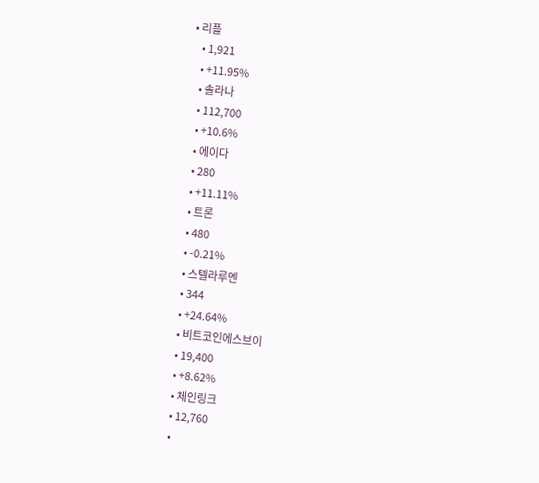• 리플
    • 1,921
    • +11.95%
    • 솔라나
    • 112,700
    • +10.6%
    • 에이다
    • 280
    • +11.11%
    • 트론
    • 480
    • -0.21%
    • 스텔라루멘
    • 344
    • +24.64%
    • 비트코인에스브이
    • 19,400
    • +8.62%
    • 체인링크
    • 12,760
    •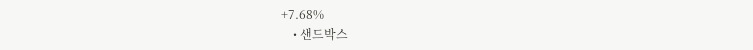+7.68%
    • 샌드박스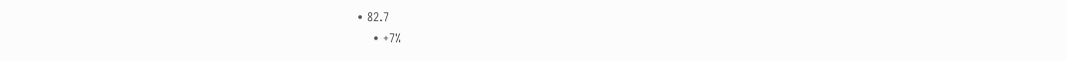• 82.7
    • +7%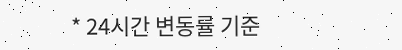* 24시간 변동률 기준